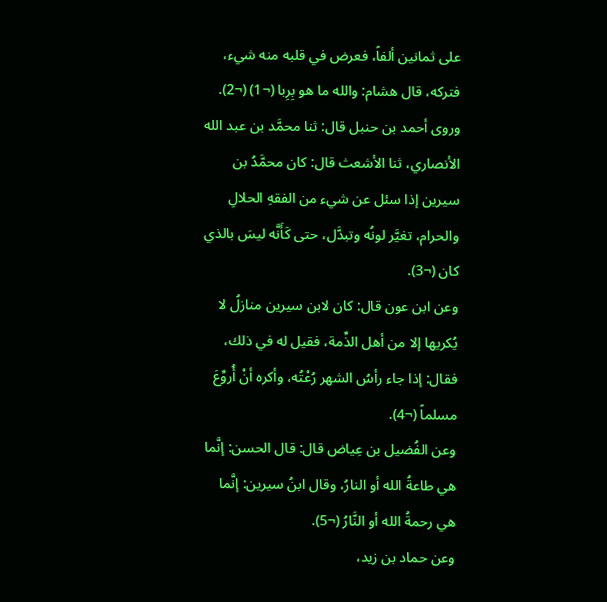على ثمانين ألفاً، فعرض في قلبه منه شيء، فتركه، قال هشام: والله ما هو بِرِبا (¬1) (¬2).
وروى أحمد بن حنبل قال: ثنا محمَّد بن عبد الله الأنصاري، ثنا الأشعث قال: كان محمَّدُ بن سيرين إذا سئل عن شيء من الفقهِ الحلالِ والحرام، تغيَّر لونُه وتبدَّل، حتى كَأَنَّه ليسَ بالذي كان (¬3).
وعن ابن عون قال: كان لابن سيرين منازلُ لا يُكريها إلا من أهل الذِّمة، فقيل له في ذلك، فقال: إذا جاء رأسُ الشهر رُعْتُه، وأكره أنْ أُروِّعَ مسلماً (¬4).
وعن الفُضيل بن عِياض قال: قال الحسن: إنَّما هي طاعةُ الله أو النارُ، وقال ابنُ سيرين: إنَّما هي رحمةُ الله أو النَّارُ (¬5).
وعن حماد بن زيد،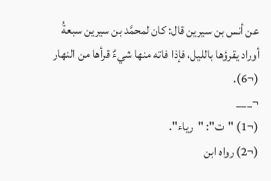عن أنس بن سيرين قال: كان لمحمَّد بن سيرين سبعةُ أوراد يقرؤها بالليل، فإذا فاته منها شيءٌ قرأها من النهار (¬6).
¬___
(¬1) "ت": "رياء".
(¬2) رواه ابن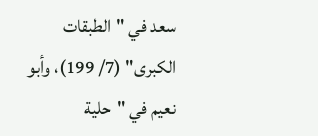سعد في "الطبقات الكبرى" (7/ 199)، وأبو نعيم في "حلية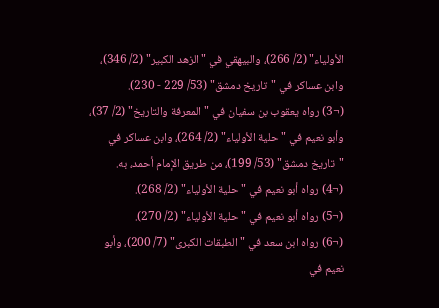الأولياء" (2/ 266)، والبيهقي في "الزهد الكبير" (2/ 346)، وابن عساكر في "تاريخ دمشق" (53/ 229 - 230).
(¬3) رواه يعقوب بن سفيان في "المعرفة والتاريخ" (2/ 37)، وأبو نعيم في "حلية الأولياء" (2/ 264)، وابن عساكر في "تاريخ دمشق" (53/ 199)، من طريق الإمام أحمد، به.
(¬4) رواه أبو نعيم في "حلية الأولياء" (2/ 268).
(¬5) رواه أبو نعيم في "حلية الأولياء" (2/ 270).
(¬6) رواه ابن سعد في "الطبقات الكبرى" (7/ 200)، وأبو نعيم في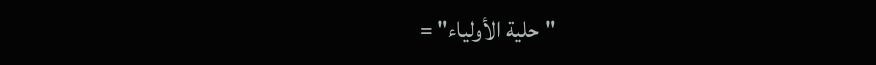"حلية الأولياء" =